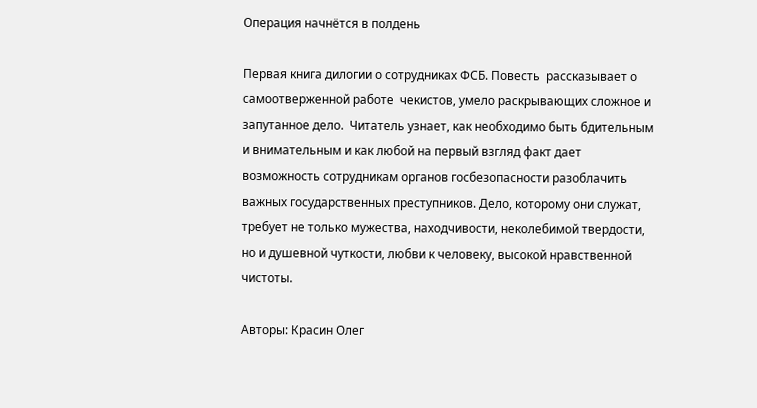Операция начнётся в полдень

Первая книга дилогии о сотрудниках ФСБ. Повесть  рассказывает о самоотверженной работе  чекистов, умело раскрывающих сложное и запутанное дело.  Читатель узнает, как необходимо быть бдительным и внимательным и как любой на первый взгляд факт дает возможность сотрудникам органов госбезопасности разоблачить важных государственных преступников. Дело, которому они служат, требует не только мужества, находчивости, неколебимой твердости, но и душевной чуткости, любви к человеку, высокой нравственной чистоты.

Авторы: Красин Олег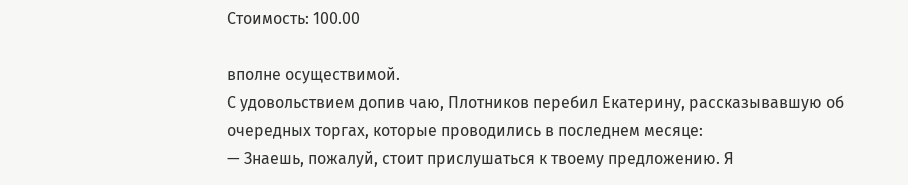Стоимость: 100.00

вполне осуществимой.
С удовольствием допив чаю, Плотников перебил Екатерину, рассказывавшую об очередных торгах, которые проводились в последнем месяце:
— Знаешь, пожалуй, стоит прислушаться к твоему предложению. Я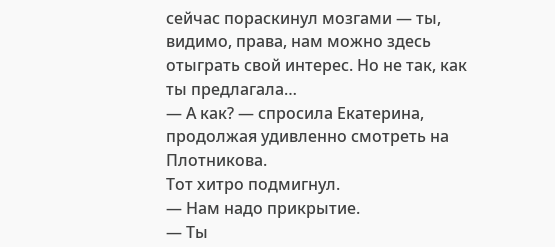сейчас пораскинул мозгами — ты, видимо, права, нам можно здесь отыграть свой интерес. Но не так, как ты предлагала…
— А как? — спросила Екатерина, продолжая удивленно смотреть на Плотникова.
Тот хитро подмигнул.
— Нам надо прикрытие.
— Ты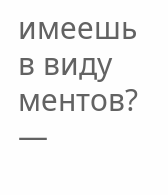имеешь в виду ментов?
—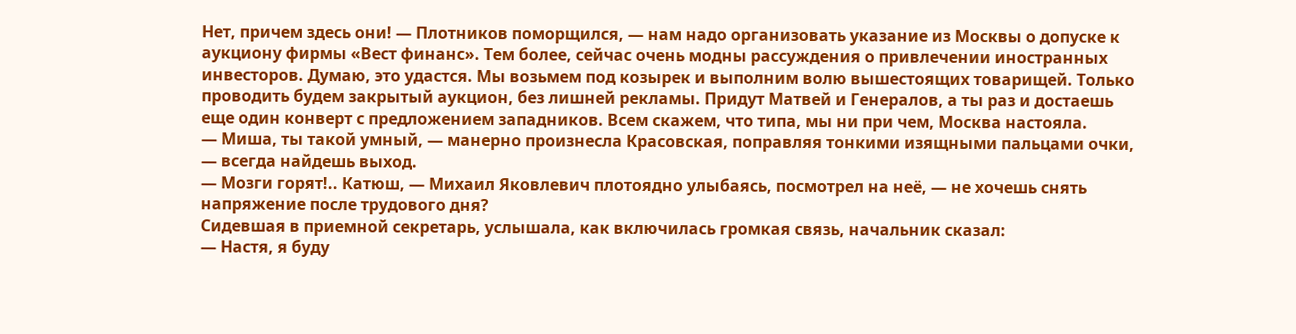Нет, причем здесь они! — Плотников поморщился, — нам надо организовать указание из Москвы о допуске к аукциону фирмы «Вест финанс». Тем более, сейчас очень модны рассуждения о привлечении иностранных инвесторов. Думаю, это удастся. Мы возьмем под козырек и выполним волю вышестоящих товарищей. Только проводить будем закрытый аукцион, без лишней рекламы. Придут Матвей и Генералов, а ты раз и достаешь еще один конверт с предложением западников. Всем скажем, что типа, мы ни при чем, Москва настояла.
— Миша, ты такой умный, — манерно произнесла Красовская, поправляя тонкими изящными пальцами очки, — всегда найдешь выход.
— Мозги горят!.. Катюш, — Михаил Яковлевич плотоядно улыбаясь, посмотрел на неё, — не хочешь снять напряжение после трудового дня?
Сидевшая в приемной секретарь, услышала, как включилась громкая связь, начальник сказал:
— Настя, я буду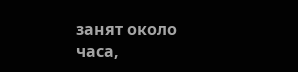занят около часа,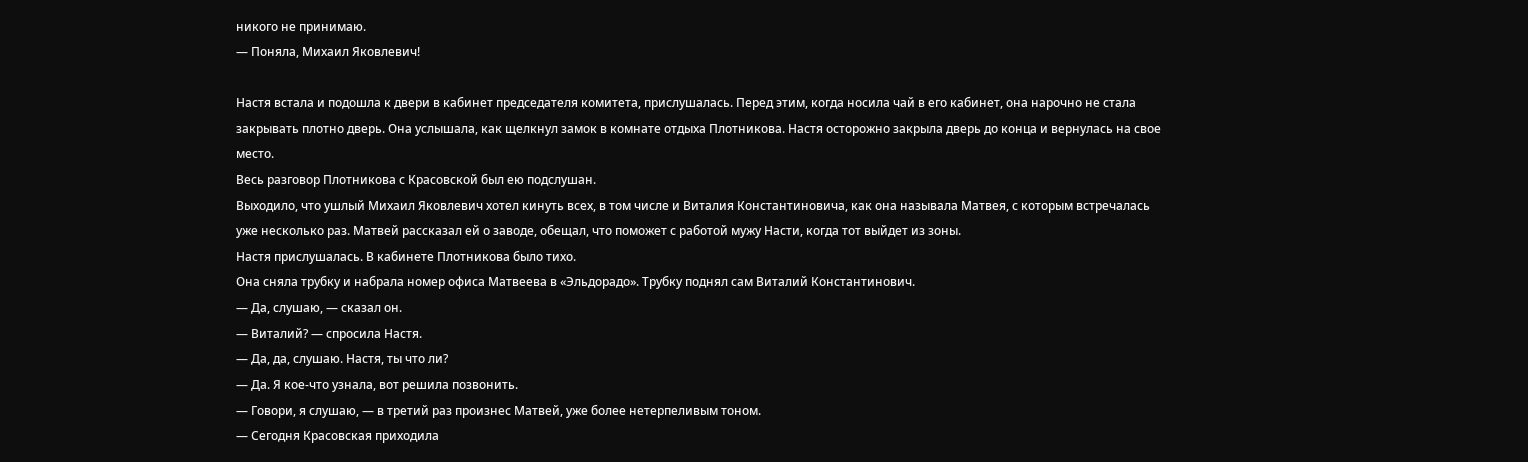никого не принимаю.
— Поняла, Михаил Яковлевич!

Настя встала и подошла к двери в кабинет председателя комитета, прислушалась. Перед этим, когда носила чай в его кабинет, она нарочно не стала закрывать плотно дверь. Она услышала, как щелкнул замок в комнате отдыха Плотникова. Настя осторожно закрыла дверь до конца и вернулась на свое место.
Весь разговор Плотникова с Красовской был ею подслушан.
Выходило, что ушлый Михаил Яковлевич хотел кинуть всех, в том числе и Виталия Константиновича, как она называла Матвея, с которым встречалась уже несколько раз. Матвей рассказал ей о заводе, обещал, что поможет с работой мужу Насти, когда тот выйдет из зоны.
Настя прислушалась. В кабинете Плотникова было тихо.
Она сняла трубку и набрала номер офиса Матвеева в «Эльдорадо». Трубку поднял сам Виталий Константинович.
— Да, слушаю, — сказал он.
— Виталий? — спросила Настя.
— Да, да, слушаю. Настя, ты что ли?
— Да. Я кое-что узнала, вот решила позвонить.
— Говори, я слушаю, — в третий раз произнес Матвей, уже более нетерпеливым тоном.
— Сегодня Красовская приходила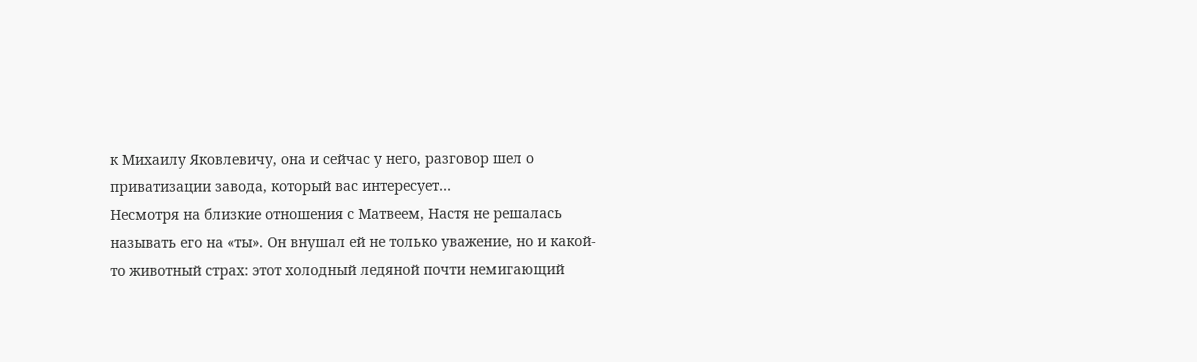к Михаилу Яковлевичу, она и сейчас у него, разговор шел о приватизации завода, который вас интересует…
Несмотря на близкие отношения с Матвеем, Настя не решалась называть его на «ты». Он внушал ей не только уважение, но и какой-то животный страх: этот холодный ледяной почти немигающий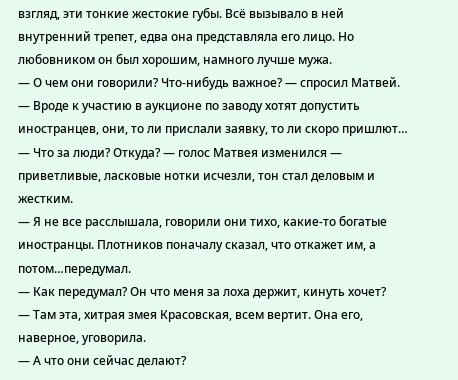взгляд, эти тонкие жестокие губы. Всё вызывало в ней внутренний трепет, едва она представляла его лицо. Но любовником он был хорошим, намного лучше мужа.
— О чем они говорили? Что-нибудь важное? — спросил Матвей.
— Вроде к участию в аукционе по заводу хотят допустить иностранцев, они, то ли прислали заявку, то ли скоро пришлют…
— Что за люди? Откуда? — голос Матвея изменился — приветливые, ласковые нотки исчезли, тон стал деловым и жестким.
— Я не все расслышала, говорили они тихо, какие-то богатые иностранцы. Плотников поначалу сказал, что откажет им, а потом…передумал.
— Как передумал? Он что меня за лоха держит, кинуть хочет?
— Там эта, хитрая змея Красовская, всем вертит. Она его, наверное, уговорила.
— А что они сейчас делают?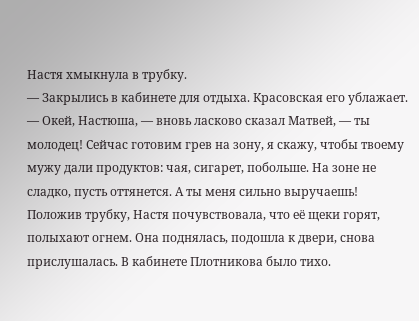Настя хмыкнула в трубку.
— Закрылись в кабинете для отдыха. Красовская его ублажает.
— Окей, Настюша, — вновь ласково сказал Матвей, — ты молодец! Сейчас готовим грев на зону, я скажу, чтобы твоему мужу дали продуктов: чая, сигарет, побольше. На зоне не сладко, пусть оттянется. А ты меня сильно выручаешь!
Положив трубку, Настя почувствовала, что её щеки горят, полыхают огнем. Она поднялась, подошла к двери, снова прислушалась. В кабинете Плотникова было тихо.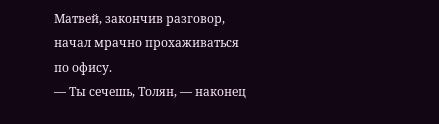Матвей, закончив разговор, начал мрачно прохаживаться по офису.
— Ты сечешь, Толян, — наконец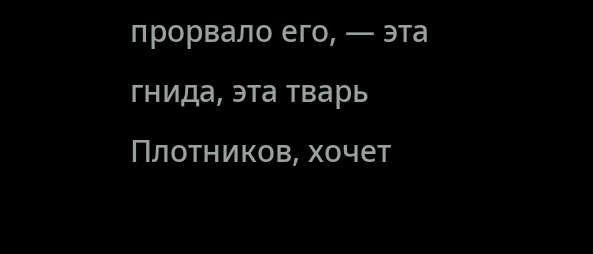прорвало его, — эта гнида, эта тварь Плотников, хочет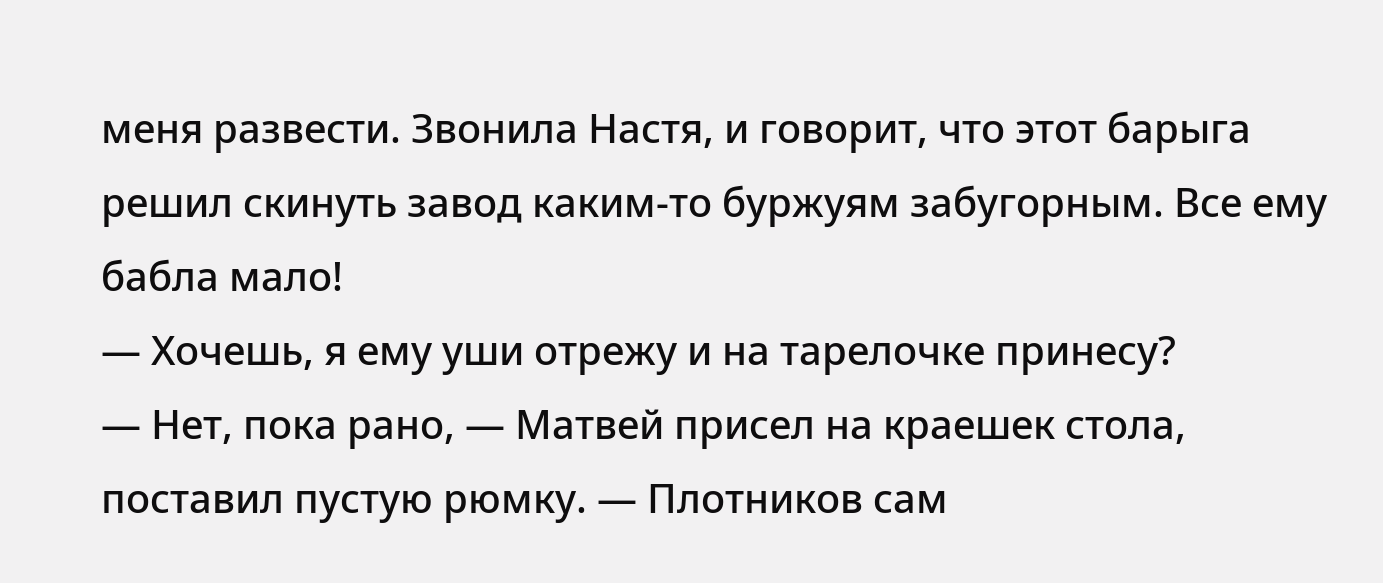меня развести. Звонила Настя, и говорит, что этот барыга решил скинуть завод каким-то буржуям забугорным. Все ему бабла мало!
— Хочешь, я ему уши отрежу и на тарелочке принесу?
— Нет, пока рано, — Матвей присел на краешек стола, поставил пустую рюмку. — Плотников сам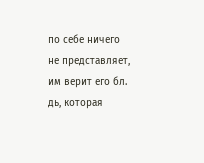по себе ничего не представляет, им верит его бл. дь, которая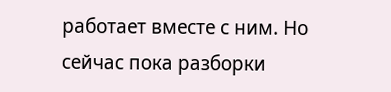работает вместе с ним. Но сейчас пока разборки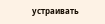устраивать